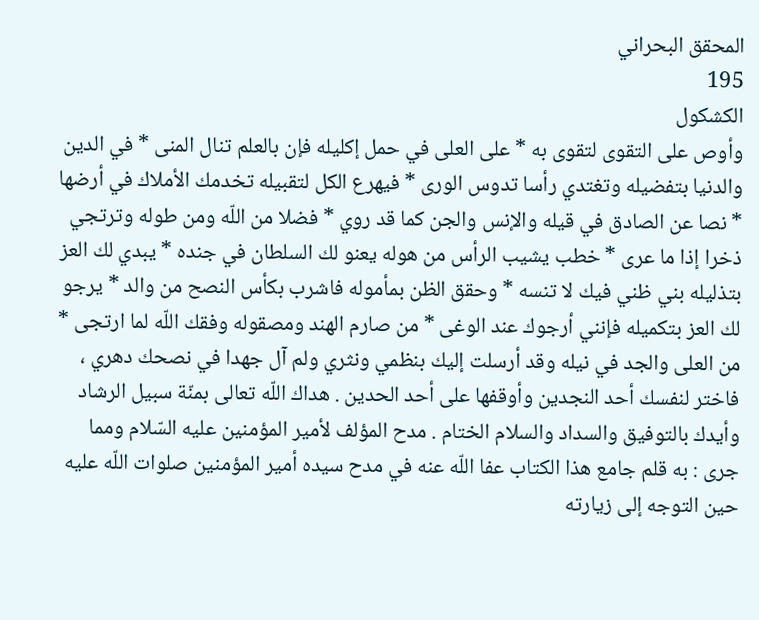المحقق البحراني
195
الكشكول
وأوص على التقوى لتقوى به * على العلى في حمل إكليله فإن بالعلم تنال المنى * في الدين والدنيا بتفضيله وتغتدي رأسا تدوس الورى * فيهرع الكل لتقبيله تخدمك الأملاك في أرضها * نصا عن الصادق في قيله والإنس والجن كما قد روي * فضلا من اللّه ومن طوله وترتجي ذخرا إذا ما عرى * خطب يشيب الرأس من هوله يعنو لك السلطان في جنده * يبدي لك العز بتذليله بني ظني فيك لا تنسه * وحقق الظن بمأموله فاشرب بكأس النصح من والد * يرجو لك العز بتكميله فإنني أرجوك عند الوغى * من صارم الهند ومصقوله وفقك اللّه لما ارتجى * من العلى والجد في نيله وقد أرسلت إليك بنظمي ونثري ولم آل جهدا في نصحك دهري ، فاختر لنفسك أحد النجدين وأوقفها على أحد الحدين . هداك اللّه تعالى بمنّة سبيل الرشاد وأيدك بالتوفيق والسداد والسلام الختام . مدح المؤلف لأمير المؤمنين عليه السّلام ومما جرى : به قلم جامع هذا الكتاب عفا اللّه عنه في مدح سيده أمير المؤمنين صلوات اللّه عليه حين التوجه إلى زيارته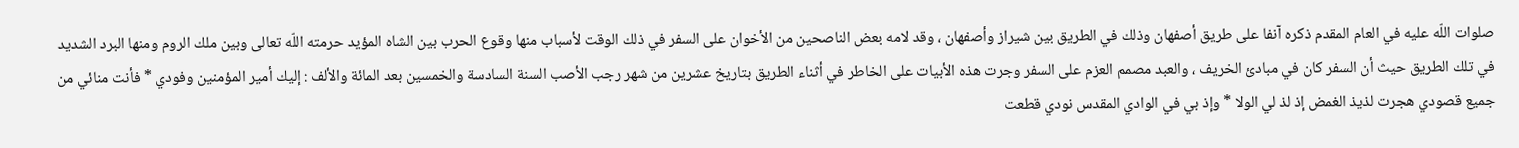صلوات اللّه عليه في العام المقدم ذكره آنفا على طريق أصفهان وذلك في الطريق بين شيراز وأصفهان ، وقد لامه بعض الناصحين من الأخوان على السفر في ذلك الوقت لأسباب منها وقوع الحرب بين الشاه المؤيد حرمته اللّه تعالى وبين ملك الروم ومنها البرد الشديد في تلك الطريق حيث أن السفر كان في مبادئ الخريف ، والعبد مصمم العزم على السفر وجرت هذه الأبيات على الخاطر في أثناء الطريق بتاريخ عشرين من شهر رجب الأصب السنة السادسة والخمسين بعد المائة والألف : إليك أمير المؤمنين وفودي * فأنت منائي من جميع قصودي هجرت لذيذ الغمض إذ لذ لي الولا * وإذ بي في الوادي المقدس نودي قطعت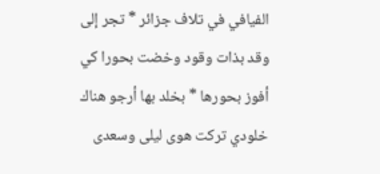الفيافي في تلاف جزائر * تجر إلى وقد بذات وقود وخضت بحورا كي أفوز بحورها * بخلد بها أرجو هناك خلودي تركت هوى ليلى وسعدى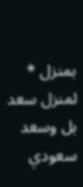بمنزل * لمنزل سعد بل وسعد سعودي